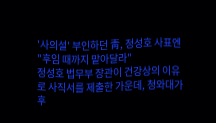'사의설' 부인하던 靑, 정성호 사표엔 "후임 때까지 맡아달라"
정성호 법무부 장관이 건강상의 이유로 사직서를 제출한 가운데, 청와대가 후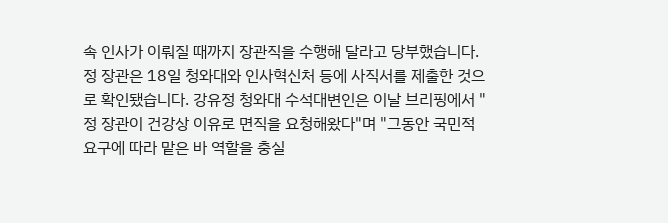속 인사가 이뤄질 때까지 장관직을 수행해 달라고 당부했습니다. 정 장관은 18일 청와대와 인사혁신처 등에 사직서를 제출한 것으로 확인됐습니다. 강유정 청와대 수석대변인은 이날 브리핑에서 "정 장관이 건강상 이유로 면직을 요청해왔다"며 "그동안 국민적 요구에 따라 맡은 바 역할을 충실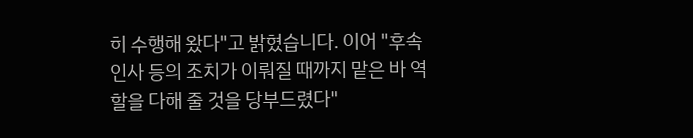히 수행해 왔다"고 밝혔습니다. 이어 "후속 인사 등의 조치가 이뤄질 때까지 맡은 바 역할을 다해 줄 것을 당부드렸다"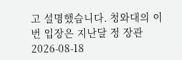고 설명했습니다. 청와대의 이번 입장은 지난달 정 장관
2026-08-18